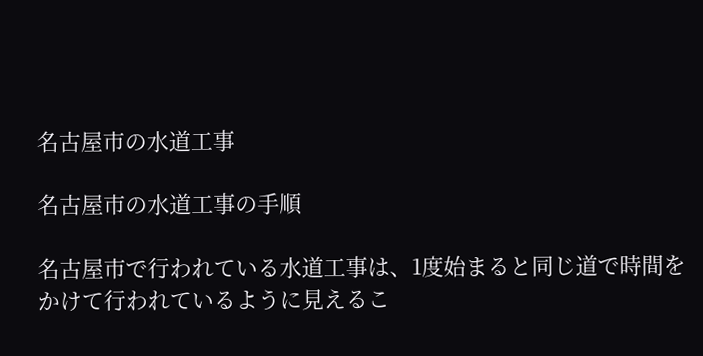名古屋市の水道工事

名古屋市の水道工事の手順

名古屋市で行われている水道工事は、1度始まると同じ道で時間をかけて行われているように見えるこ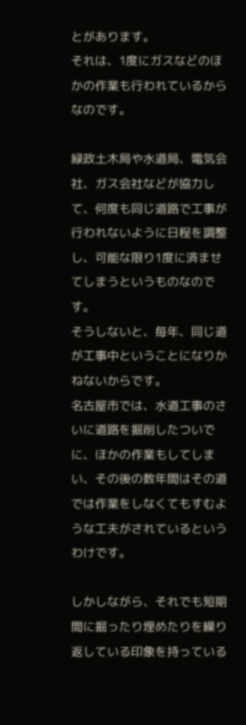とがあります。
それは、1度にガスなどのほかの作業も行われているからなのです。

緑政土木局や水道局、電気会社、ガス会社などが協力して、何度も同じ道路で工事が行われないように日程を調整し、可能な限り1度に済ませてしまうというものなのです。
そうしないと、毎年、同じ道が工事中ということになりかねないからです。
名古屋市では、水道工事のさいに道路を掘削したついでに、ほかの作業もしてしまい、その後の数年間はその道では作業をしなくてもすむような工夫がされているというわけです。

しかしながら、それでも短期間に掘ったり埋めたりを繰り返している印象を持っている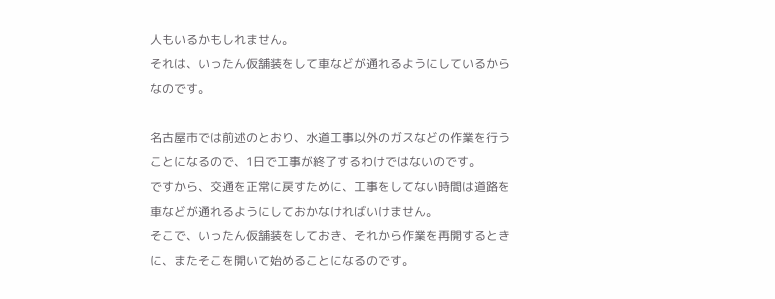人もいるかもしれません。
それは、いったん仮舗装をして車などが通れるようにしているからなのです。

名古屋市では前述のとおり、水道工事以外のガスなどの作業を行うことになるので、1日で工事が終了するわけではないのです。
ですから、交通を正常に戻すために、工事をしてない時間は道路を車などが通れるようにしておかなければいけません。
そこで、いったん仮舗装をしておき、それから作業を再開するときに、またそこを開いて始めることになるのです。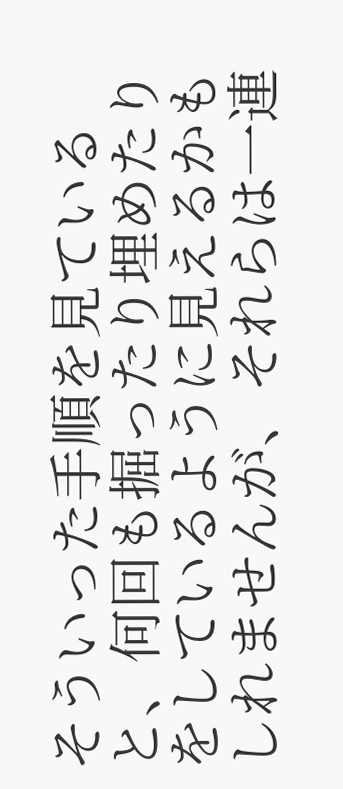そういった手順を見ていると、何回も掘ったり埋めたりをしているように見えるかもしれませんが、それらは一連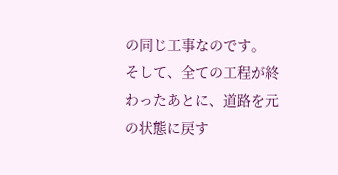の同じ工事なのです。
そして、全ての工程が終わったあとに、道路を元の状態に戻す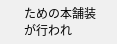ための本舗装が行われ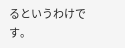るというわけです。